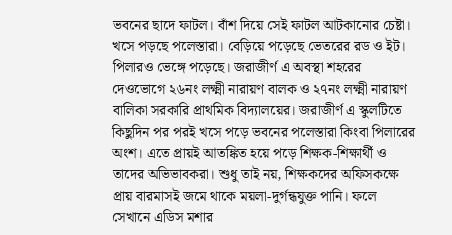ভবনের ছাদে ফাটল। বাঁশ দিয়ে সেই ফাটল আটকানোর চেষ্টা। খসে পড়ছে পলেস্তারা। বেড়িয়ে পড়েছে ভেতরের রড ও ইট। পিলারও ভেঙ্গে পড়েছে। জরাজীর্ণ এ অবস্থা শহরের দেওভোগে ২৬নং লক্ষ্মী নারায়ণ বালক ও ২৭নং লক্ষ্মী নারায়ণ বালিকা সরকারি প্রাথমিক বিদ্যালয়ের। জরাজীর্ণ এ স্কুলটিতে কিছুদিন পর পরই খসে পড়ে ভবনের পলেস্তারা কিংবা পিলারের অংশ। এতে প্রায়ই আতঙ্কিত হয়ে পড়ে শিক্ষক-শিক্ষার্থী ও তাদের অভিভাবকরা। শুধু তাই নয়, শিক্ষকদের অফিসকক্ষে প্রায় বারমাসই জমে থাকে ময়লা-দুর্গন্ধযুক্ত পানি। ফলে সেখানে এডিস মশার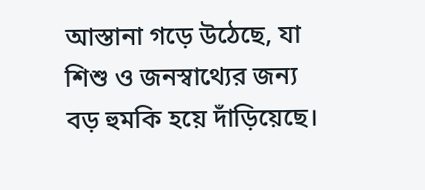আস্তানা গড়ে উঠেছে, যা শিশু ও জনস্বাথ্যের জন্য বড় হুমকি হয়ে দাঁড়িয়েছে।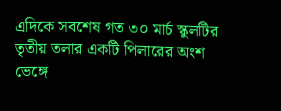এদিকে সবশেষ গত ৩০ মার্চ স্কুলটির তৃতীয় তলার একটি পিলারের অংশ ভেঙ্গে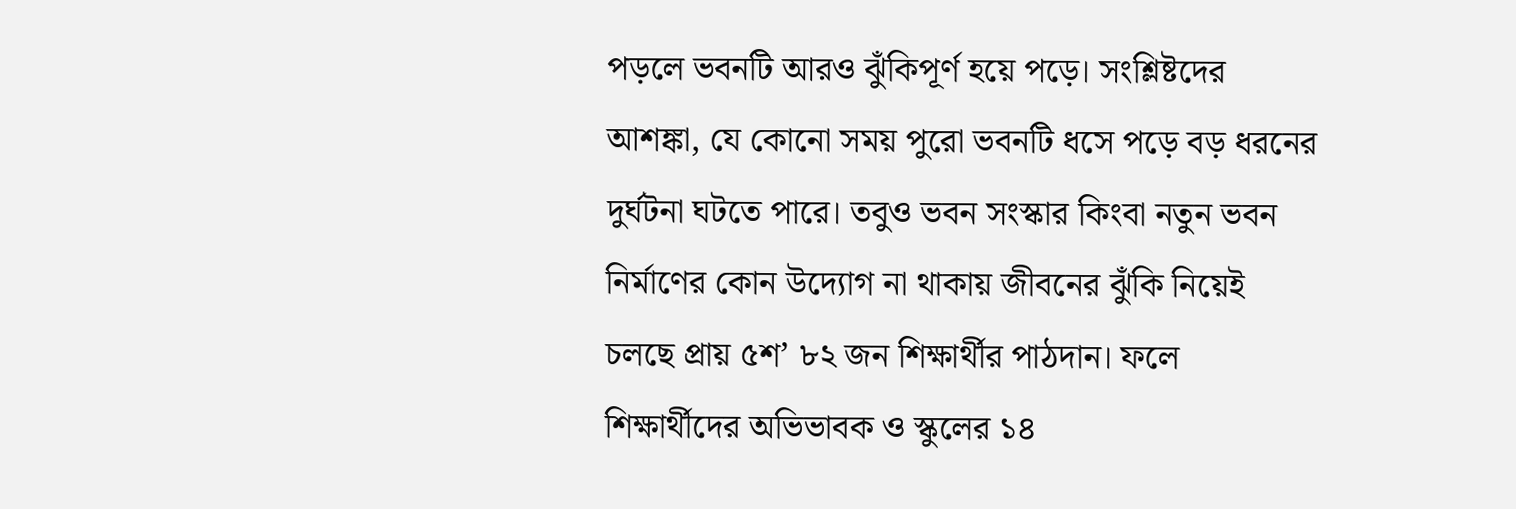পড়লে ভবনটি আরও ঝুঁকিপূর্ণ হয়ে পড়ে। সংশ্লিষ্টদের আশঙ্কা, যে কোনো সময় পুরো ভবনটি ধসে পড়ে বড় ধরনের দুর্ঘটনা ঘটতে পারে। তবুও ভবন সংস্কার কিংবা নতুন ভবন নির্মাণের কোন উদ্যোগ না থাকায় জীবনের ঝুঁকি নিয়েই চলছে প্রায় ৫শ’ ৮২ জন শিক্ষার্থীর পাঠদান। ফলে শিক্ষার্থীদের অভিভাবক ও স্কুলের ১৪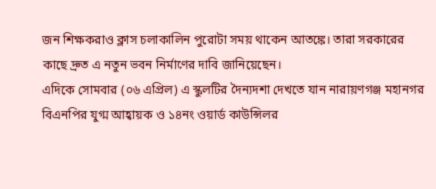জন শিক্ষকরাও ক্লাস চলাকালিন পুরোটা সময় থাকেন আতঙ্কে। তারা সরকারের কাছে দ্রুত এ নতুন ভবন নির্মাণের দাবি জানিয়েছেন।
এদিকে সোমবার (০৬ এপ্রিল) এ স্কুলটির দৈন্যদশা দেখতে যান নারায়ণগঞ্জ মহানগর বিএনপির যুগ্ম আহ্বায়ক ও ১৪নং ওয়ার্ড কাউন্সিলর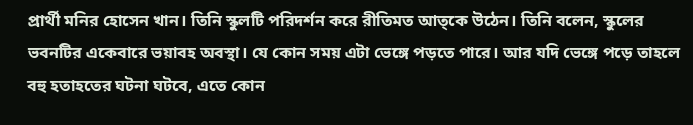প্রার্থী মনির হোসেন খান। তিনি স্কুলটি পরিদর্শন করে রীতিমত আত্কে উঠেন। তিনি বলেন, স্কুলের ভবনটির একেবারে ভয়াবহ অবস্থা। যে কোন সময় এটা ভেঙ্গে পড়তে পারে। আর যদি ভেঙ্গে পড়ে তাহলে বহু হতাহতের ঘটনা ঘটবে, এতে কোন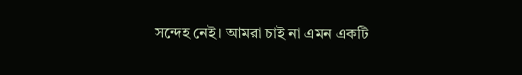সন্দেহ নেই। আমরা চাই না এমন একটি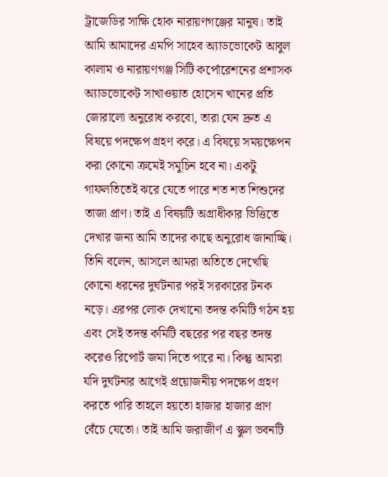ট্রাজেডির সাক্ষি হোক নারায়ণগঞ্জের মানুষ। তাই আমি আমাদের এমপি সাহেব অ্যাডভোকেট আবুল কালাম ও নারায়ণগঞ্জ সিটি কর্পোরেশনের প্রশাসক অ্যাডভোকেট সাখাওয়াত হোসেন খানের প্রতি জোরালো অনুরোধ করবো, তারা যেন দ্রুত এ বিষয়ে পদক্ষেপ গ্রহণ করে। এ বিষয়ে সময়ক্ষেপন করা কোনো ক্রমেই সমুচিন হবে না। একটু গাফলতিতেই ঝরে যেতে পারে শত শত শিশুদের তাজা প্রাণ। তাই এ বিষয়টি অগ্রাধীকার ভিত্তিতে দেখার জন্য আমি তাদের কাছে অনুরোধ জানাচ্ছি।
তিনি বলেন, আসলে আমরা অতিতে দেখেছি কোনো ধরনের দুর্ঘটনার পরই সরকারের টনক নড়ে। এরপর লোক দেখানো তদন্ত কমিটি গঠন হয় এবং সেই তদন্ত কমিটি বছরের পর বছর তদন্ত করেও রিপোর্ট জমা দিতে পারে না। কিন্তু আমরা যদি দুর্ঘটনার আগেই প্রয়োজনীয় পদক্ষেপ গ্রহণ করতে পারি তাহলে হয়তো হাজার হাজার প্রাণ বেঁচে যেতো। তাই আমি জরাজীর্ণ এ স্কুল ভবনটি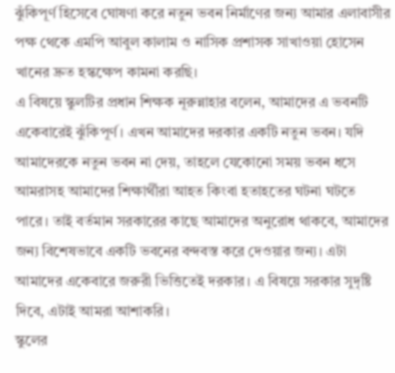ঝুঁকিপূর্ণ হিসেবে ঘোষণা করে নতুন ভবন নির্মাণের জন্য আমার এলাবাসীর পক্ষ থেকে এমপি আবুল কালাম ও নাসিক প্রশাসক সাখাওয়া হোসেন খানের দ্রুত হস্কক্ষেপ কামনা করছি।
এ বিষয়ে স্কুলটির প্রধান শিক্ষক নূরুন্নাহার বলেন, আমাদের এ ভবনটি একেবারেই ঝুঁকিপূর্ণ। এখন আমাদের দরকার একটি নতুন ভবন। যদি আমাদেরকে নতুন ভবন না দেয়, তাহলে যেকোনো সময় ভবন ধসে আমরাসহ আমাদের শিক্ষার্থীরা আহত কিংবা হতাহতের ঘটনা ঘটতে পারে। তাই বর্তমান সরকারের কাছে আমাদের অনুরোধ থাকবে, আমাদের জন্য বিশেষভাবে একটি ভবনের বন্দবস্ত করে দেওয়ার জন্য। এটা আমাদের একেবারে জরুরী ভিত্তিতেই দরকার। এ বিষয়ে সরকার সুদৃষ্টি দিবে, এটাই আমরা আশাকরি।
স্কুলের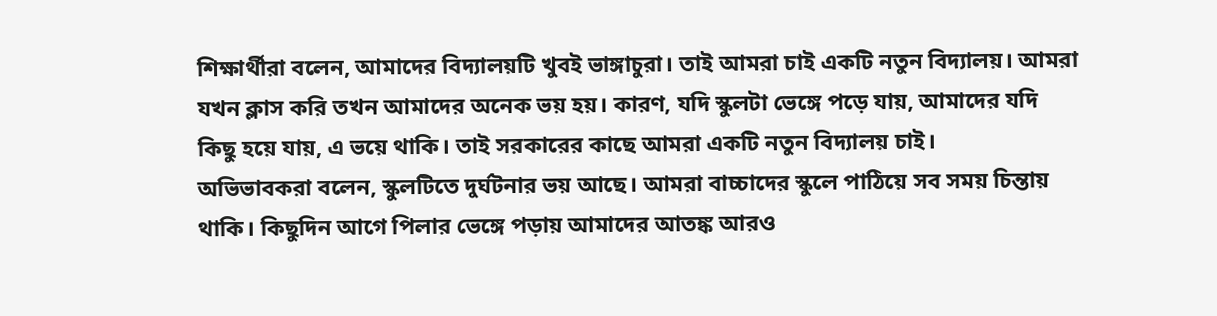শিক্ষার্থীরা বলেন, আমাদের বিদ্যালয়টি খুবই ভাঙ্গাচুরা। তাই আমরা চাই একটি নতুন বিদ্যালয়। আমরা যখন ক্লাস করি তখন আমাদের অনেক ভয় হয়। কারণ, যদি স্কুলটা ভেঙ্গে পড়ে যায়, আমাদের যদি কিছু হয়ে যায়, এ ভয়ে থাকি। তাই সরকারের কাছে আমরা একটি নতুন বিদ্যালয় চাই।
অভিভাবকরা বলেন, স্কুলটিতে দুর্ঘটনার ভয় আছে। আমরা বাচ্চাদের স্কুলে পাঠিয়ে সব সময় চিন্তায় থাকি। কিছুদিন আগে পিলার ভেঙ্গে পড়ায় আমাদের আতঙ্ক আরও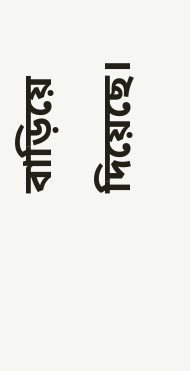বাড়িয়ে দিয়েছে।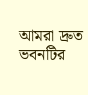আমরা দ্রুত ভবনটির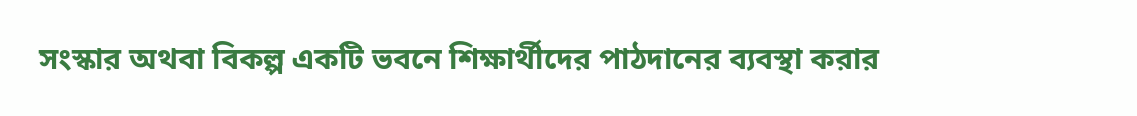সংস্কার অথবা বিকল্প একটি ভবনে শিক্ষার্থীদের পাঠদানের ব্যবস্থা করার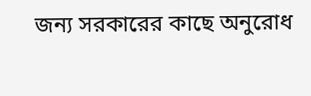জন্য সরকারের কাছে অনুরোধ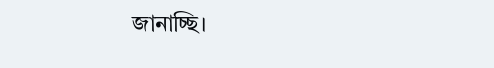জানাচ্ছি।